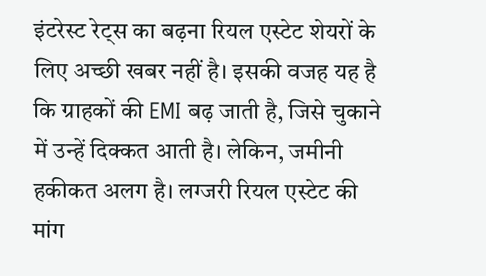इंटरेस्ट रेट्स का बढ़ना रियल एस्टेट शेयरों के लिए अच्छी खबर नहीं है। इसकी वजह यह है कि ग्राहकों की EMI बढ़ जाती है, जिसे चुकाने में उन्हें दिक्कत आती है। लेकिन, जमीनी हकीकत अलग है। लग्जरी रियल एस्टेट की मांग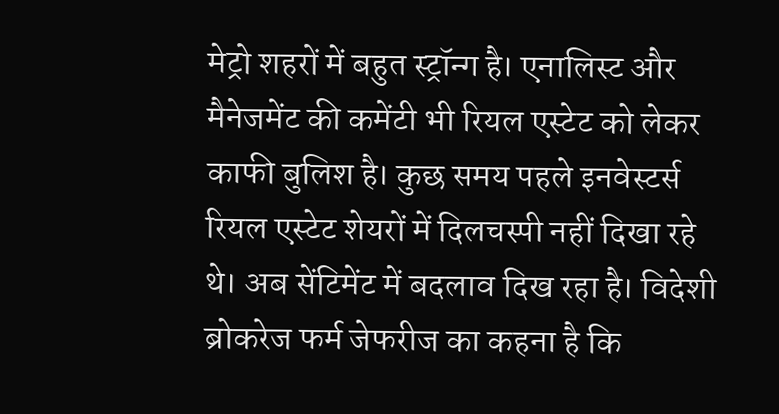मेट्रो शहरों में बहुत स्ट्रॉन्ग है। एनालिस्ट और मैनेजमेंट की कमेंटी भी रियल एस्टेट को लेकर काफी बुलिश है। कुछ समय पहले इनवेस्टर्स रियल एस्टेट शेयरों में दिलचस्पी नहीं दिखा रहे थे। अब सेंटिमेंट में बदलाव दिख रहा है। विदेशी ब्रोकरेज फर्म जेफरीज का कहना है कि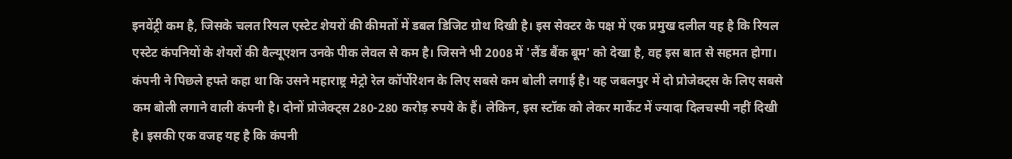इनवेंट्री कम है, जिसके चलत रियल एस्टेट शेयरों की कीमतों में डबल डिजिट ग्रोथ दिखी है। इस सेक्टर के पक्ष में एक प्रमुख दलील यह है कि रियल एस्टेट कंपनियों के शेयरों की वैल्यूएशन उनके पीक लेवल से कम है। जिसने भी 2008 में 'लैंड बैंक बूम' को देखा है, वह इस बात से सहमत होगा।
कंपनी ने पिछले हफ्ते कहा था कि उसने महाराष्ट्र मेट्रो रेल कॉर्पोरेशन के लिए सबसे कम बोली लगाई है। यह जबलपुर में दो प्रोजेक्ट्स के लिए सबसे कम बोली लगाने वाली कंपनी है। दोनों प्रोजेक्ट्स 280-280 करोड़ रुपये के हैं। लेकिन, इस स्टॉक को लेकर मार्केट में ज्यादा दिलचस्पी नहीं दिखी है। इसकी एक वजह यह है कि कंपनी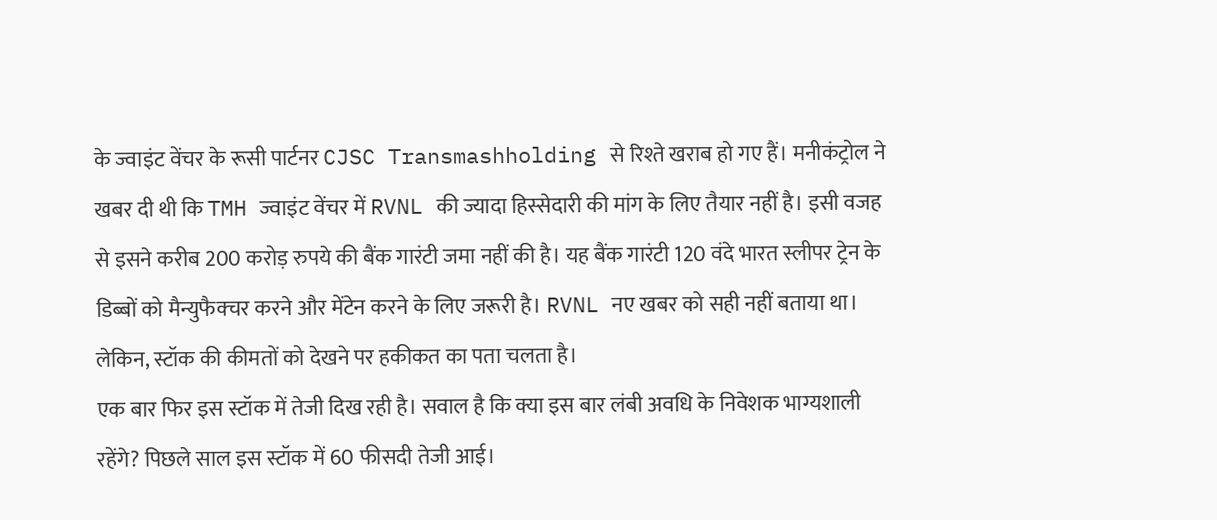के ज्वाइंट वेंचर के रूसी पार्टनर CJSC Transmashholding से रिश्ते खराब हो गए हैं। मनीकंट्रोल ने खबर दी थी कि TMH ज्वाइंट वेंचर में RVNL की ज्यादा हिस्सेदारी की मांग के लिए तैयार नहीं है। इसी वजह से इसने करीब 200 करोड़ रुपये की बैंक गारंटी जमा नहीं की है। यह बैंक गारंटी 120 वंदे भारत स्लीपर ट्रेन के डिब्बों को मैन्युफैक्चर करने और मेंटेन करने के लिए जरूरी है। RVNL नए खबर को सही नहीं बताया था। लेकिन, स्टॉक की कीमतों को देखने पर हकीकत का पता चलता है।
एक बार फिर इस स्टॉक में तेजी दिख रही है। सवाल है कि क्या इस बार लंबी अवधि के निवेशक भाग्यशाली रहेंगे? पिछले साल इस स्टॉक में 60 फीसदी तेजी आई।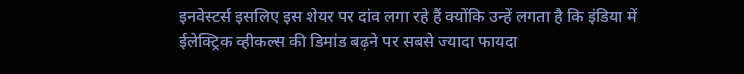इनवेस्टर्स इसलिए इस शेयर पर दांव लगा रहे हैं क्योंकि उन्हें लगता है कि इंडिया में ईलेक्ट्रिक व्हीकल्स की डिमांड बढ़ने पर सबसे ज्यादा फायदा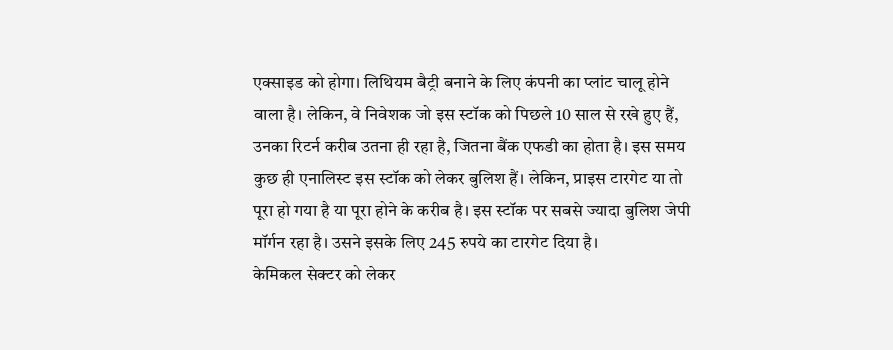एक्साइड को होगा। लिथियम बैट्री बनाने के लिए कंपनी का प्लांट चालू होने वाला है। लेकिन, वे निवेशक जो इस स्टॉक को पिछले 10 साल से रखे हुए हैं, उनका रिटर्न करीब उतना ही रहा है, जितना बैंक एफडी का होता है। इस समय कुछ ही एनालिस्ट इस स्टॉक को लेकर बुलिश हैं। लेकिन, प्राइस टारगेट या तो पूरा हो गया है या पूरा होने के करीब है। इस स्टॉक पर सबसे ज्यादा बुलिश जेपी मॉर्गन रहा है। उसने इसके लिए 245 रुपये का टारगेट दिया है।
केमिकल सेक्टर को लेकर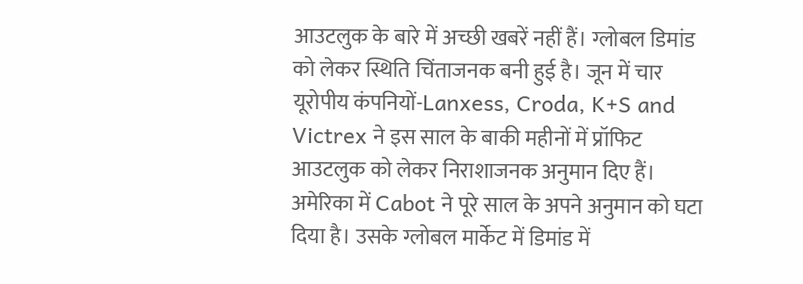आउटलुक के बारे में अच्छी खबरें नहीं हैं। ग्लोबल डिमांड को लेकर स्थिति चिंताजनक बनी हुई है। जून में चार यूरोपीय कंपनियों-Lanxess, Croda, K+S and Victrex ने इस साल के बाकी महीनों में प्रॉफिट आउटलुक को लेकर निराशाजनक अनुमान दिए हैं। अमेरिका में Cabot ने पूरे साल के अपने अनुमान को घटा दिया है। उसके ग्लोबल मार्केट में डिमांड में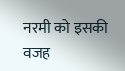नरमी को इसकी वजह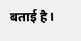बताई है।